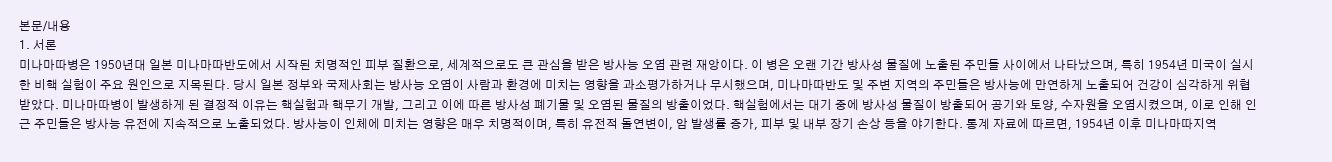본문/내용
1. 서론
미나마따병은 1950년대 일본 미나마따반도에서 시작된 치명적인 피부 질환으로, 세계적으로도 큰 관심을 받은 방사능 오염 관련 재앙이다. 이 병은 오랜 기간 방사성 물질에 노출된 주민들 사이에서 나타났으며, 특히 1954년 미국이 실시한 비핵 실험이 주요 원인으로 지목된다. 당시 일본 정부와 국제사회는 방사능 오염이 사람과 환경에 미치는 영향을 과소평가하거나 무시했으며, 미나마따반도 및 주변 지역의 주민들은 방사능에 만연하게 노출되어 건강이 심각하게 위협받았다. 미나마따병이 발생하게 된 결정적 이유는 핵실험과 핵무기 개발, 그리고 이에 따른 방사성 폐기물 및 오염된 물질의 방출이었다. 핵실험에서는 대기 중에 방사성 물질이 방출되어 공기와 토양, 수자원을 오염시켰으며, 이로 인해 인근 주민들은 방사능 유전에 지속적으로 노출되었다. 방사능이 인체에 미치는 영향은 매우 치명적이며, 특히 유전적 돌연변이, 암 발생률 증가, 피부 및 내부 장기 손상 등을 야기한다. 통계 자료에 따르면, 1954년 이후 미나마따지역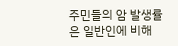주민들의 암 발생률은 일반인에 비해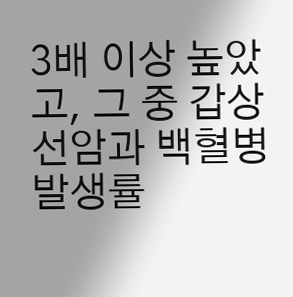3배 이상 높았고, 그 중 갑상선암과 백혈병 발생률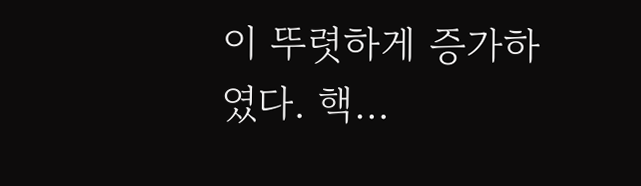이 뚜렷하게 증가하였다. 핵…